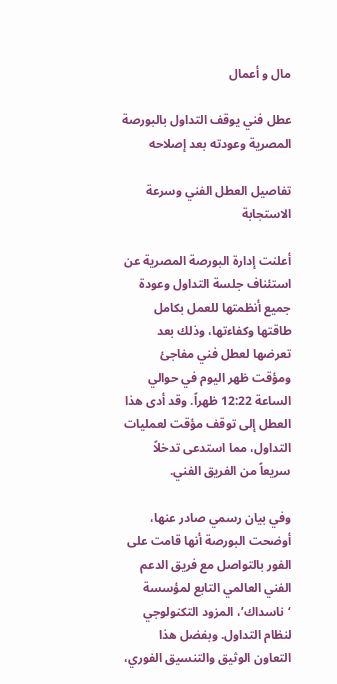مال و أعمال

عطل فني يوقف التداول بالبورصة المصرية وعودته بعد إصلاحه

تفاصيل العطل الفني وسرعة الاستجابة

أعلنت إدارة البورصة المصرية عن استئناف جلسة التداول وعودة جميع أنظمتها للعمل بكامل طاقتها وكفاءتها، وذلك بعد تعرضها لعطل فني مفاجئ ومؤقت ظهر اليوم في حوالي الساعة 12:22 ظهراً. وقد أدى هذا العطل إلى توقف مؤقت لعمليات التداول، مما استدعى تدخلاً سريعاً من الفريق الفني.

وفي بيان رسمي صادر عنها، أوضحت البورصة أنها قامت على الفور بالتواصل مع فريق الدعم الفني العالمي التابع لمؤسسة ‘ناسداك’، المزود التكنولوجي لنظام التداول. وبفضل هذا التعاون الوثيق والتنسيق الفوري،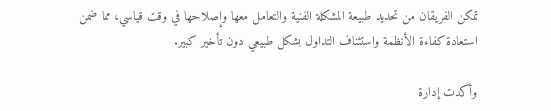تمكن الفريقان من تحديد طبيعة المشكلة الفنية والتعامل معها وإصلاحها في وقت قياسي، مما ضمن استعادة كفاءة الأنظمة واستئناف التداول بشكل طبيعي دون تأخير كبير.

وأكدت إدارة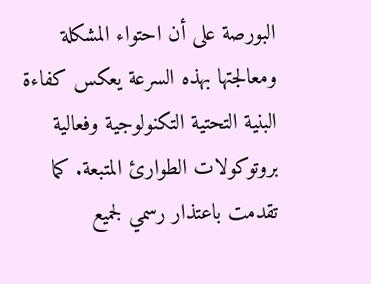البورصة على أن احتواء المشكلة ومعالجتها بهذه السرعة يعكس كفاءة البنية التحتية التكنولوجية وفعالية بروتوكولات الطوارئ المتبعة. كما تقدمت باعتذار رسمي لجميع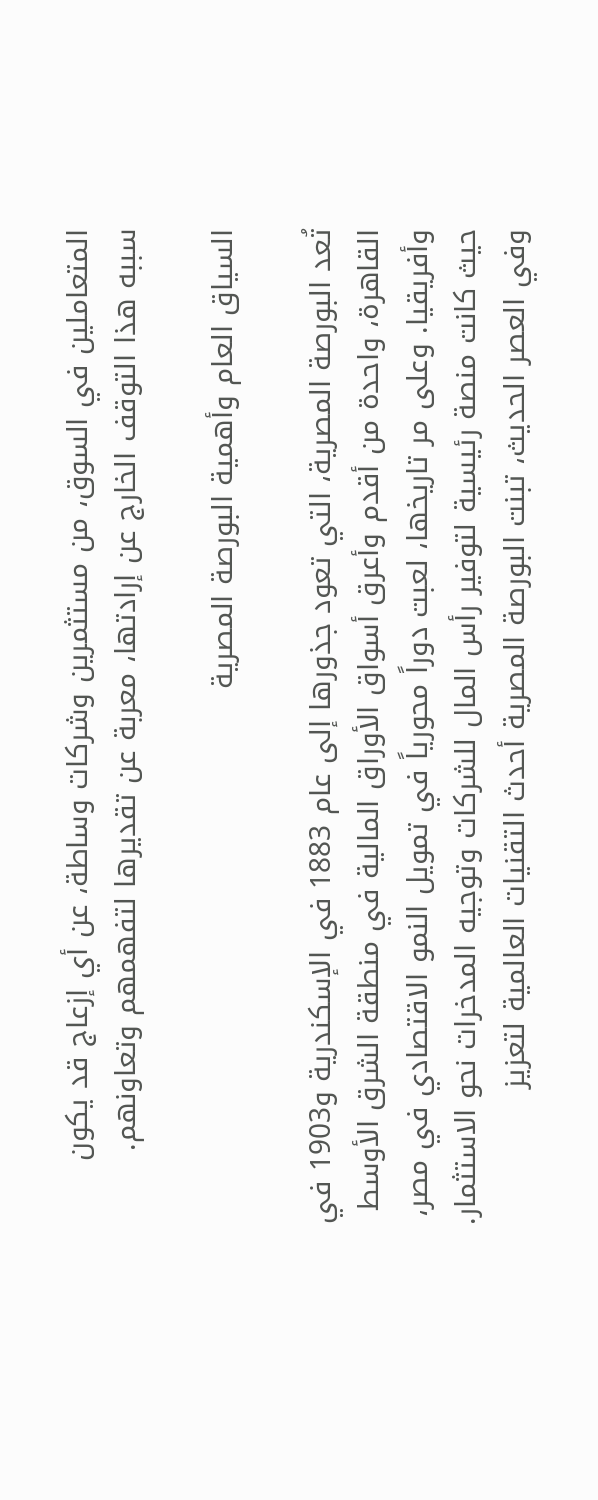المتعاملين في السوق، من مستثمرين وشركات وساطة، عن أي إزعاج قد يكون سببه هذا التوقف الخارج عن إرادتها، معربة عن تقديرها لتفهمهم وتعاونهم.

السياق العام وأهمية البورصة المصرية

تُعد البورصة المصرية، التي تعود جذورها إلى عام 1883 في الإسكندرية و1903 في القاهرة، واحدة من أقدم وأعرق أسواق الأوراق المالية في منطقة الشرق الأوسط وأفريقيا. وعلى مر تاريخها، لعبت دوراً محورياً في تمويل النمو الاقتصادي في مصر، حيث كانت منصة رئيسية لتوفير رأس المال للشركات وتوجيه المدخرات نحو الاستثمار. وفي العصر الحديث، تبنت البورصة المصرية أحدث التقنيات العالمية لتعزيز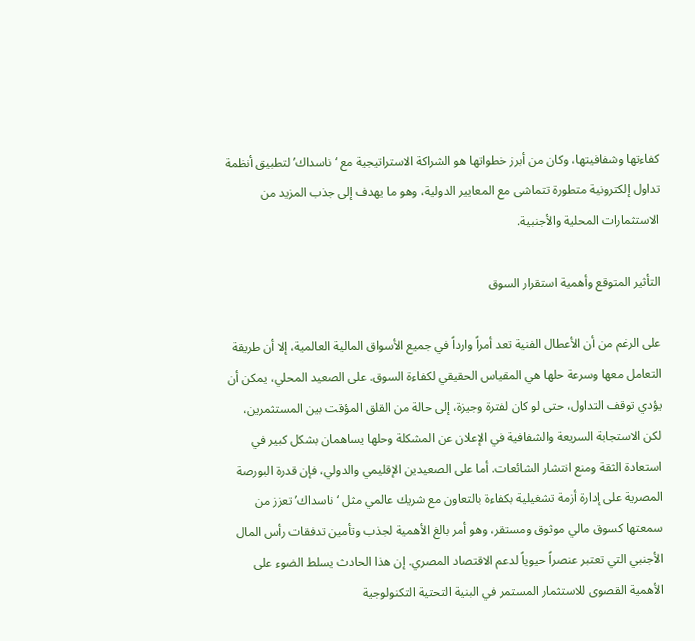كفاءتها وشفافيتها، وكان من أبرز خطواتها هو الشراكة الاستراتيجية مع ‘ناسداك’ لتطبيق أنظمة تداول إلكترونية متطورة تتماشى مع المعايير الدولية، وهو ما يهدف إلى جذب المزيد من الاستثمارات المحلية والأجنبية.

التأثير المتوقع وأهمية استقرار السوق

على الرغم من أن الأعطال الفنية تعد أمراً وارداً في جميع الأسواق المالية العالمية، إلا أن طريقة التعامل معها وسرعة حلها هي المقياس الحقيقي لكفاءة السوق. على الصعيد المحلي، يمكن أن يؤدي توقف التداول، حتى لو كان لفترة وجيزة، إلى حالة من القلق المؤقت بين المستثمرين، لكن الاستجابة السريعة والشفافية في الإعلان عن المشكلة وحلها يساهمان بشكل كبير في استعادة الثقة ومنع انتشار الشائعات. أما على الصعيدين الإقليمي والدولي، فإن قدرة البورصة المصرية على إدارة أزمة تشغيلية بكفاءة بالتعاون مع شريك عالمي مثل ‘ناسداك’ تعزز من سمعتها كسوق مالي موثوق ومستقر، وهو أمر بالغ الأهمية لجذب وتأمين تدفقات رأس المال الأجنبي التي تعتبر عنصراً حيوياً لدعم الاقتصاد المصري. إن هذا الحادث يسلط الضوء على الأهمية القصوى للاستثمار المستمر في البنية التحتية التكنولوجية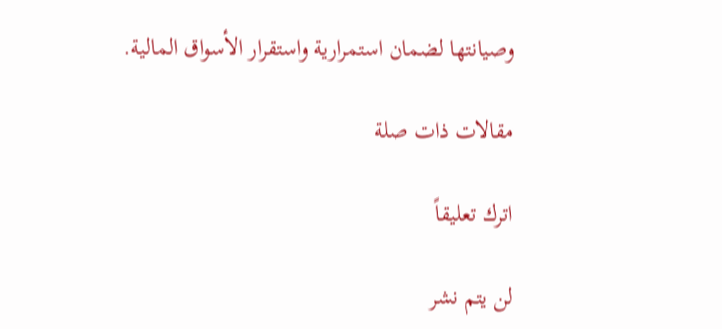وصيانتها لضمان استمرارية واستقرار الأسواق المالية.

مقالات ذات صلة

اترك تعليقاً

لن يتم نشر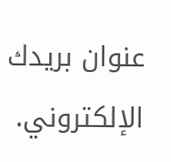عنوان بريدك الإلكتروني.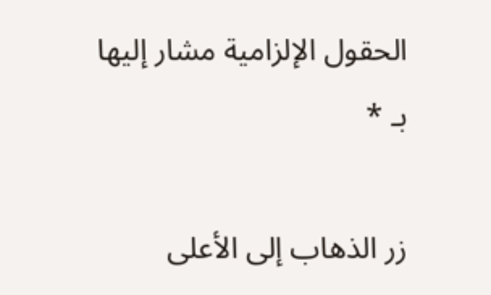الحقول الإلزامية مشار إليها بـ *

زر الذهاب إلى الأعلى